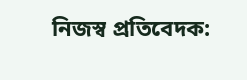নিজস্ব প্রতিবেদক: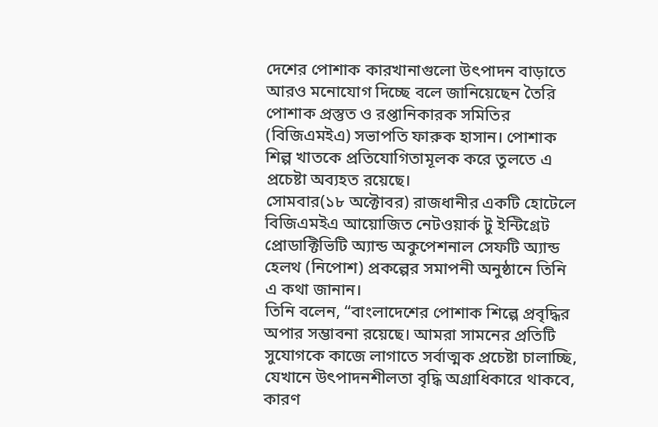দেশের পোশাক কারখানাগুলো উৎপাদন বাড়াতে আরও মনোযোগ দিচ্ছে বলে জানিয়েছেন তৈরি পোশাক প্রস্তুত ও রপ্তানিকারক সমিতির (বিজিএমইএ) সভাপতি ফারুক হাসান। পোশাক শিল্প খাতকে প্রতিযোগিতামূলক করে তুলতে এ প্রচেষ্টা অব্যহত রয়েছে।
সোমবার(১৮ অক্টোবর) রাজধানীর একটি হোটেলে বিজিএমইএ আয়োজিত নেটওয়ার্ক টু ইন্টিগ্রেট প্রোডাক্টিভিটি অ্যান্ড অকুপেশনাল সেফটি অ্যান্ড হেলথ (নিপোশ) প্রকল্পের সমাপনী অনুষ্ঠানে তিনি এ কথা জানান।
তিনি বলেন, “বাংলাদেশের পোশাক শিল্পে প্রবৃদ্ধির অপার সম্ভাবনা রয়েছে। আমরা সামনের প্রতিটি সুযোগকে কাজে লাগাতে সর্বাত্মক প্রচেষ্টা চালাচ্ছি, যেখানে উৎপাদনশীলতা বৃদ্ধি অগ্রাধিকারে থাকবে, কারণ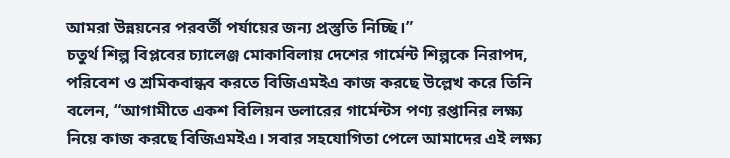আমরা উন্নয়নের পরবর্তী পর্যায়ের জন্য প্রস্তুতি নিচ্ছি।”
চতুর্থ শিল্প বিপ্লবের চ্যালেঞ্জ মোকাবিলায় দেশের গার্মেন্ট শিল্পকে নিরাপদ, পরিবেশ ও শ্রমিকবান্ধব করতে বিজিএমইএ কাজ করছে উল্লেখ করে তিনি বলেন, “আগামীতে একশ বিলিয়ন ডলারের গার্মেন্টস পণ্য রপ্তানির লক্ষ্য নিয়ে কাজ করছে বিজিএমইএ। সবার সহযোগিতা পেলে আমাদের এই লক্ষ্য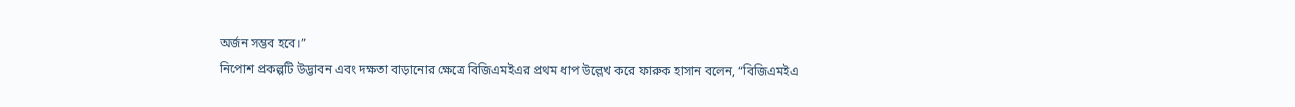অর্জন সম্ভব হবে।”
নিপোশ প্রকল্পটি উদ্ভাবন এবং দক্ষতা বাড়ানোর ক্ষেত্রে বিজিএমইএর প্রথম ধাপ উল্লেখ করে ফারুক হাসান বলেন, “বিজিএমইএ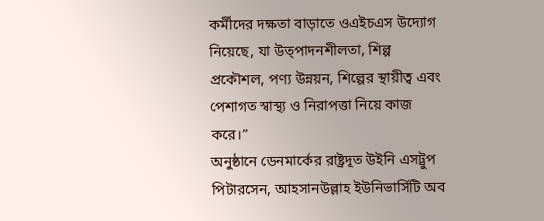কর্মীদের দক্ষতা বাড়াতে ওএইচএস উদ্যোগ নিয়েছে, যা উত্পাদনশীলতা, শিল্প প্রকৌশল, পণ্য উন্নয়ন, শিল্পের স্থায়ীত্ব এবং পেশাগত স্বাস্থ্য ও নিরাপত্তা নিয়ে কাজ করে।”
অনুষ্ঠানে ডেনমার্কের রাষ্ট্রদূত উইনি এসট্রুপ পিটারসেন, আহসানউল্লাহ ইউনিভার্সিটি অব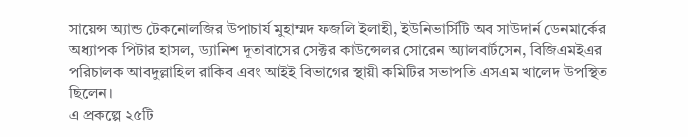সায়েন্স অ্যান্ড টেকনোলজির উপাচার্য মুহাম্মদ ফজলি ইলাহী, ইউনিভার্সিটি অব সাউদার্ন ডেনমার্কের অধ্যাপক পিটার হাসল, ড্যানিশ দূতাবাসের সেক্টর কাউন্সেলর সোরেন অ্যালবার্টসেন, বিজিএমইএর পরিচালক আবদুল্লাহিল রাকিব এবং আইই বিভাগের স্থায়ী কমিটির সভাপতি এসএম খালেদ উপস্থিত ছিলেন।
এ প্রকল্পে ২৫টি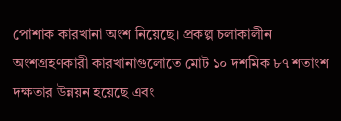পোশাক কারখানা অংশ নিয়েছে। প্রকল্প চলাকালীন অংশগ্রহণকারী কারখানাগুলোতে মোট ১০ দশমিক ৮৭ শতাংশ দক্ষতার উন্নয়ন হয়েছে এবং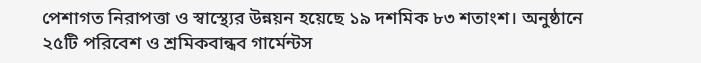পেশাগত নিরাপত্তা ও স্বাস্থ্যের উন্নয়ন হয়েছে ১৯ দশমিক ৮৩ শতাংশ। অনুষ্ঠানে ২৫টি পরিবেশ ও শ্রমিকবান্ধব গার্মেন্টস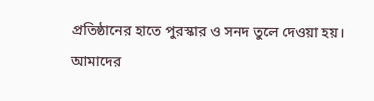প্রতিষ্ঠানের হাতে পুরস্কার ও সনদ তুলে দেওয়া হয়।
আমাদের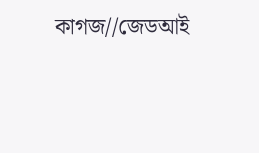কাগজ//জেডআই